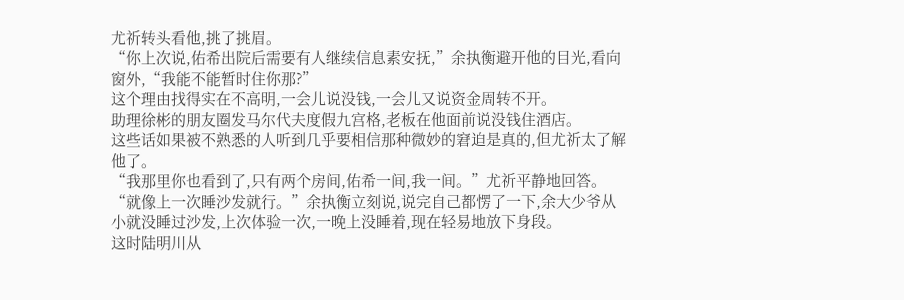尤祈转头看他,挑了挑眉。
“你上次说,佑希出院后需要有人继续信息素安抚,”余执衡避开他的目光,看向窗外,“我能不能暂时住你那?”
这个理由找得实在不高明,一会儿说没钱,一会儿又说资金周转不开。
助理徐彬的朋友圈发马尔代夫度假九宫格,老板在他面前说没钱住酒店。
这些话如果被不熟悉的人听到几乎要相信那种微妙的窘迫是真的,但尤祈太了解他了。
“我那里你也看到了,只有两个房间,佑希一间,我一间。”尤祈平静地回答。
“就像上一次睡沙发就行。”余执衡立刻说,说完自己都愣了一下,余大少爷从小就没睡过沙发,上次体验一次,一晚上没睡着,现在轻易地放下身段。
这时陆明川从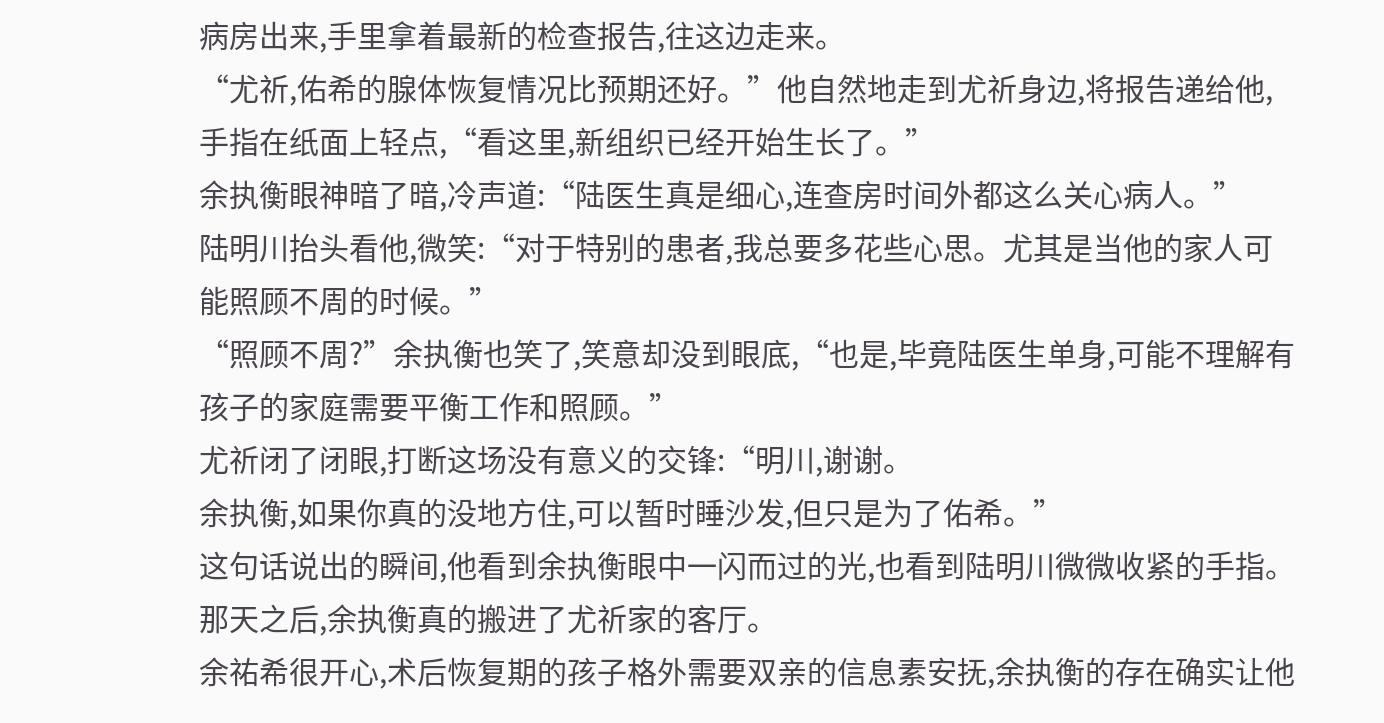病房出来,手里拿着最新的检查报告,往这边走来。
“尤祈,佑希的腺体恢复情况比预期还好。”他自然地走到尤祈身边,将报告递给他,手指在纸面上轻点,“看这里,新组织已经开始生长了。”
余执衡眼神暗了暗,冷声道:“陆医生真是细心,连查房时间外都这么关心病人。”
陆明川抬头看他,微笑:“对于特别的患者,我总要多花些心思。尤其是当他的家人可能照顾不周的时候。”
“照顾不周?”余执衡也笑了,笑意却没到眼底,“也是,毕竟陆医生单身,可能不理解有孩子的家庭需要平衡工作和照顾。”
尤祈闭了闭眼,打断这场没有意义的交锋:“明川,谢谢。
余执衡,如果你真的没地方住,可以暂时睡沙发,但只是为了佑希。”
这句话说出的瞬间,他看到余执衡眼中一闪而过的光,也看到陆明川微微收紧的手指。
那天之后,余执衡真的搬进了尤祈家的客厅。
余祐希很开心,术后恢复期的孩子格外需要双亲的信息素安抚,余执衡的存在确实让他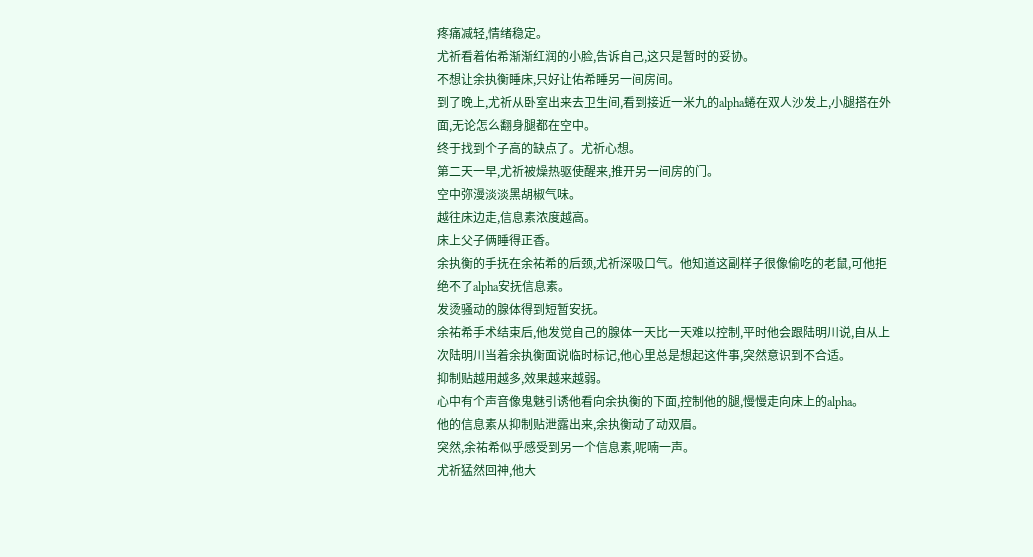疼痛减轻,情绪稳定。
尤祈看着佑希渐渐红润的小脸,告诉自己,这只是暂时的妥协。
不想让余执衡睡床,只好让佑希睡另一间房间。
到了晚上,尤祈从卧室出来去卫生间,看到接近一米九的alpha蜷在双人沙发上,小腿搭在外面,无论怎么翻身腿都在空中。
终于找到个子高的缺点了。尤祈心想。
第二天一早,尤祈被燥热驱使醒来,推开另一间房的门。
空中弥漫淡淡黑胡椒气味。
越往床边走,信息素浓度越高。
床上父子俩睡得正香。
余执衡的手抚在余祐希的后颈,尤祈深吸口气。他知道这副样子很像偷吃的老鼠,可他拒绝不了alpha安抚信息素。
发烫骚动的腺体得到短暂安抚。
余祐希手术结束后,他发觉自己的腺体一天比一天难以控制,平时他会跟陆明川说,自从上次陆明川当着余执衡面说临时标记,他心里总是想起这件事,突然意识到不合适。
抑制贴越用越多,效果越来越弱。
心中有个声音像鬼魅引诱他看向余执衡的下面,控制他的腿,慢慢走向床上的alpha。
他的信息素从抑制贴泄露出来,余执衡动了动双眉。
突然,余祐希似乎感受到另一个信息素,呢喃一声。
尤祈猛然回神,他大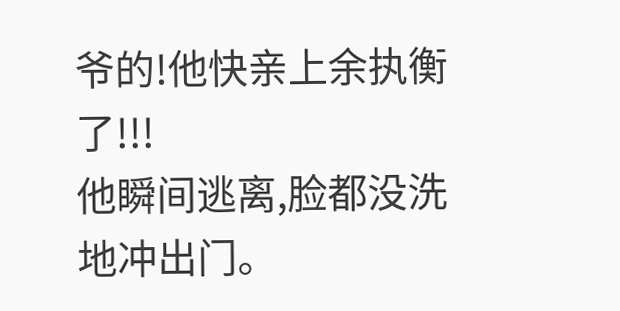爷的!他快亲上余执衡了!!!
他瞬间逃离,脸都没洗地冲出门。